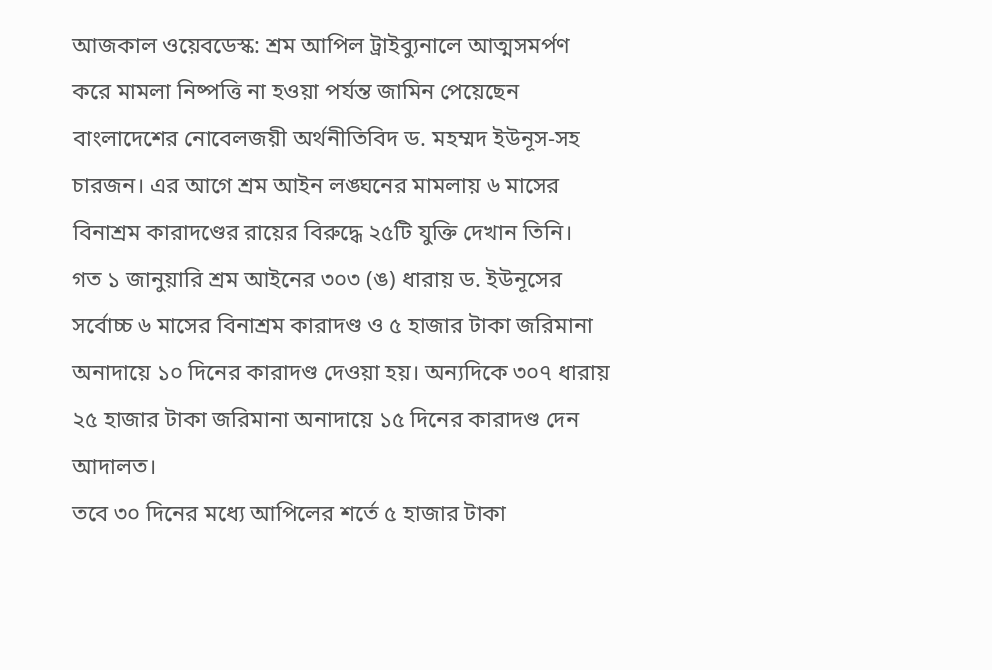আজকাল ওয়েবডেস্ক: শ্রম আপিল ট্রাইব্যুনালে আত্মসমর্পণ করে মামলা নিষ্পত্তি না হওয়া পর্যন্ত জামিন পেয়েছেন বাংলাদেশের নোবেলজয়ী অর্থনীতিবিদ ড. মহম্মদ ইউনূস-সহ চারজন। এর আগে শ্রম আইন লঙ্ঘনের মামলায় ৬ মাসের বিনাশ্রম কারাদণ্ডের রায়ের বিরুদ্ধে ২৫টি যুক্তি দেখান তিনি।
গত ১ জানুয়ারি শ্রম আইনের ৩০৩ (ঙ) ধারায় ড. ইউনূসের সর্বোচ্চ ৬ মাসের বিনাশ্রম কারাদণ্ড ও ৫ হাজার টাকা জরিমানা অনাদায়ে ১০ দিনের কারাদণ্ড দেওয়া হয়। অন্যদিকে ৩০৭ ধারায় ২৫ হাজার টাকা জরিমানা অনাদায়ে ১৫ দিনের কারাদণ্ড দেন আদালত।
তবে ৩০ দিনের মধ্যে আপিলের শর্তে ৫ হাজার টাকা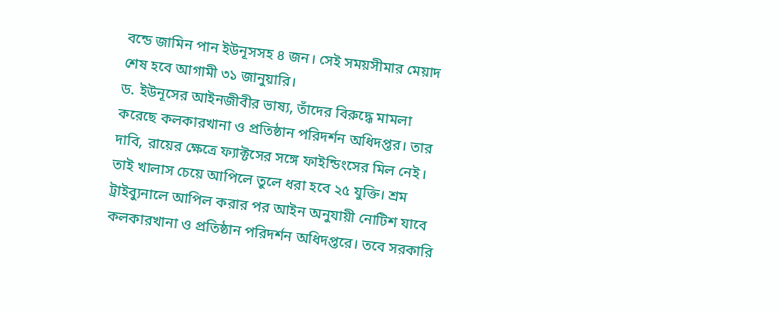বন্ডে জামিন পান ইউনূসসহ ৪ জন। সেই সময়সীমার মেয়াদ শেষ হবে আগামী ৩১ জানুয়ারি।
ড. ইউনূসের আইনজীবীর ভাষ্য, তাঁদের বিরুদ্ধে মামলা করেছে কলকারখানা ও প্রতিষ্ঠান পরিদর্শন অধিদপ্তর। তার দাবি, রায়ের ক্ষেত্রে ফ্যাক্টসের সঙ্গে ফাইন্ডিংসের মিল নেই। তাই খালাস চেয়ে আপিলে তুলে ধরা হবে ২৫ যুক্তি। শ্রম ট্রাইব্যুনালে আপিল করার পর আইন অনুযায়ী নোটিশ যাবে কলকারখানা ও প্রতিষ্ঠান পরিদর্শন অধিদপ্তরে। তবে সরকারি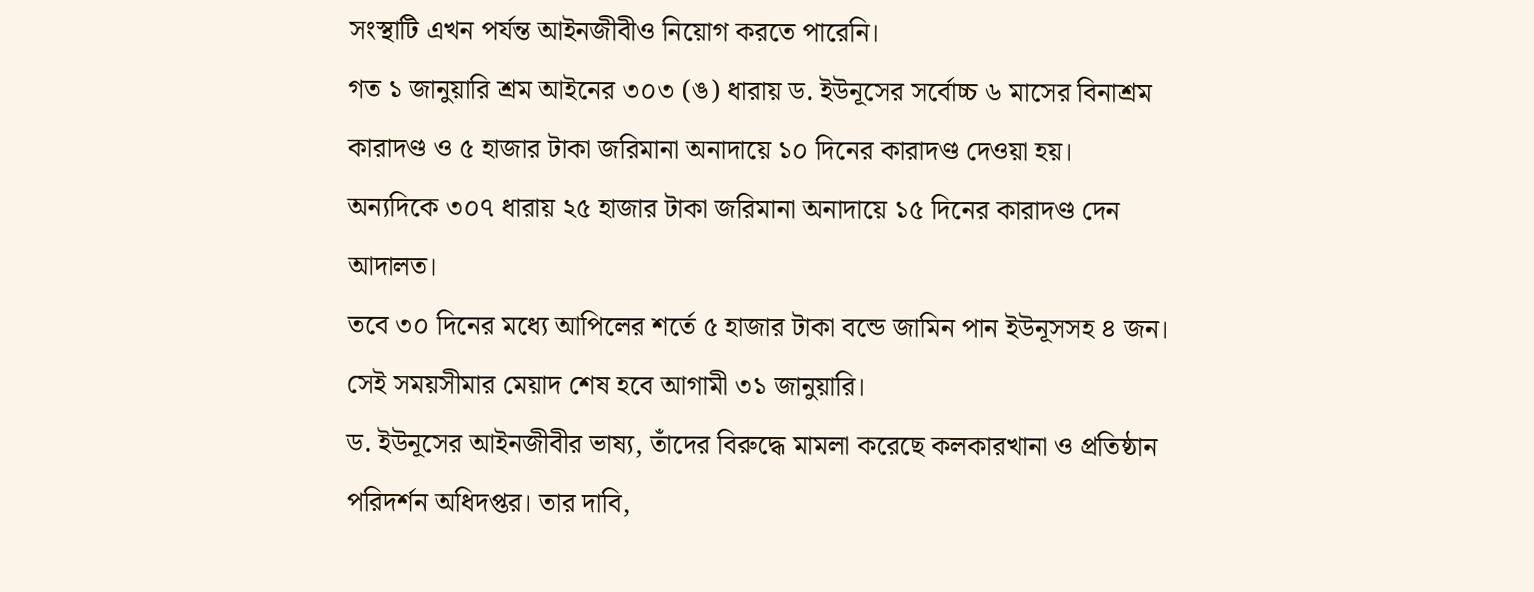সংস্থাটি এখন পর্যন্ত আইনজীবীও নিয়োগ করতে পারেনি।
গত ১ জানুয়ারি শ্রম আইনের ৩০৩ (ঙ) ধারায় ড. ইউনূসের সর্বোচ্চ ৬ মাসের বিনাশ্রম কারাদণ্ড ও ৫ হাজার টাকা জরিমানা অনাদায়ে ১০ দিনের কারাদণ্ড দেওয়া হয়। অন্যদিকে ৩০৭ ধারায় ২৫ হাজার টাকা জরিমানা অনাদায়ে ১৫ দিনের কারাদণ্ড দেন আদালত।
তবে ৩০ দিনের মধ্যে আপিলের শর্তে ৫ হাজার টাকা বন্ডে জামিন পান ইউনূসসহ ৪ জন। সেই সময়সীমার মেয়াদ শেষ হবে আগামী ৩১ জানুয়ারি।
ড. ইউনূসের আইনজীবীর ভাষ্য, তাঁদের বিরুদ্ধে মামলা করেছে কলকারখানা ও প্রতিষ্ঠান পরিদর্শন অধিদপ্তর। তার দাবি,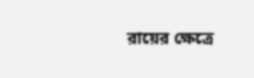রায়ের ক্ষেত্রে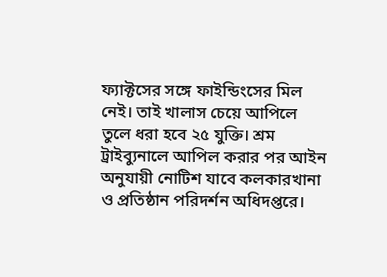ফ্যাক্টসের সঙ্গে ফাইন্ডিংসের মিল নেই। তাই খালাস চেয়ে আপিলে তুলে ধরা হবে ২৫ যুক্তি। শ্রম ট্রাইব্যুনালে আপিল করার পর আইন অনুযায়ী নোটিশ যাবে কলকারখানা ও প্রতিষ্ঠান পরিদর্শন অধিদপ্তরে।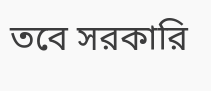তবে সরকারি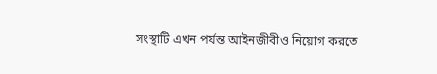সংস্থাটি এখন পর্যন্ত আইনজীবীও নিয়োগ করতে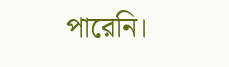পারেনি।